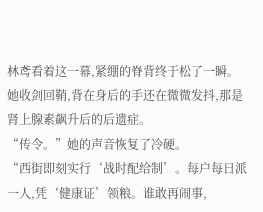林鸢看着这一幕,紧绷的脊背终于松了一瞬。
她收剑回鞘,背在身后的手还在微微发抖,那是肾上腺素飙升后的后遗症。
“传令。”她的声音恢复了冷硬。
“西街即刻实行‘战时配给制’。每户每日派一人,凭‘健康证’领粮。谁敢再闹事,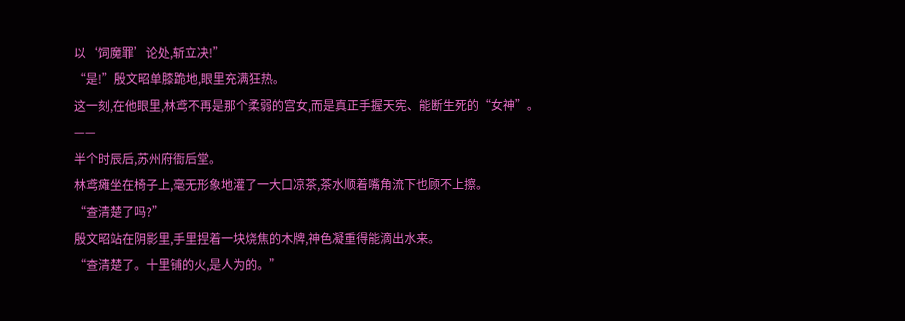以‘饲魔罪’论处,斩立决!”
“是!”殷文昭单膝跪地,眼里充满狂热。
这一刻,在他眼里,林鸢不再是那个柔弱的宫女,而是真正手握天宪、能断生死的“女神”。
——
半个时辰后,苏州府衙后堂。
林鸢瘫坐在椅子上,毫无形象地灌了一大口凉茶,茶水顺着嘴角流下也顾不上擦。
“查清楚了吗?”
殷文昭站在阴影里,手里捏着一块烧焦的木牌,神色凝重得能滴出水来。
“查清楚了。十里铺的火,是人为的。”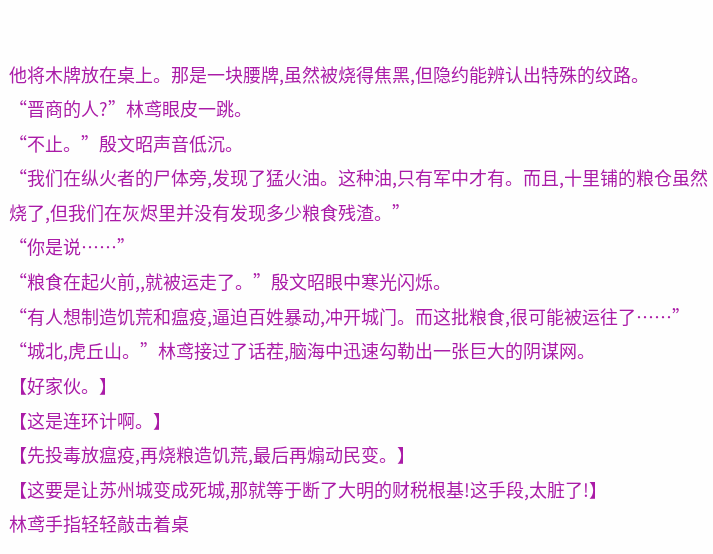他将木牌放在桌上。那是一块腰牌,虽然被烧得焦黑,但隐约能辨认出特殊的纹路。
“晋商的人?”林鸢眼皮一跳。
“不止。”殷文昭声音低沉。
“我们在纵火者的尸体旁,发现了猛火油。这种油,只有军中才有。而且,十里铺的粮仓虽然烧了,但我们在灰烬里并没有发现多少粮食残渣。”
“你是说……”
“粮食在起火前,,就被运走了。”殷文昭眼中寒光闪烁。
“有人想制造饥荒和瘟疫,逼迫百姓暴动,冲开城门。而这批粮食,很可能被运往了……”
“城北,虎丘山。”林鸢接过了话茬,脑海中迅速勾勒出一张巨大的阴谋网。
【好家伙。】
【这是连环计啊。】
【先投毒放瘟疫,再烧粮造饥荒,最后再煽动民变。】
【这要是让苏州城变成死城,那就等于断了大明的财税根基!这手段,太脏了!】
林鸢手指轻轻敲击着桌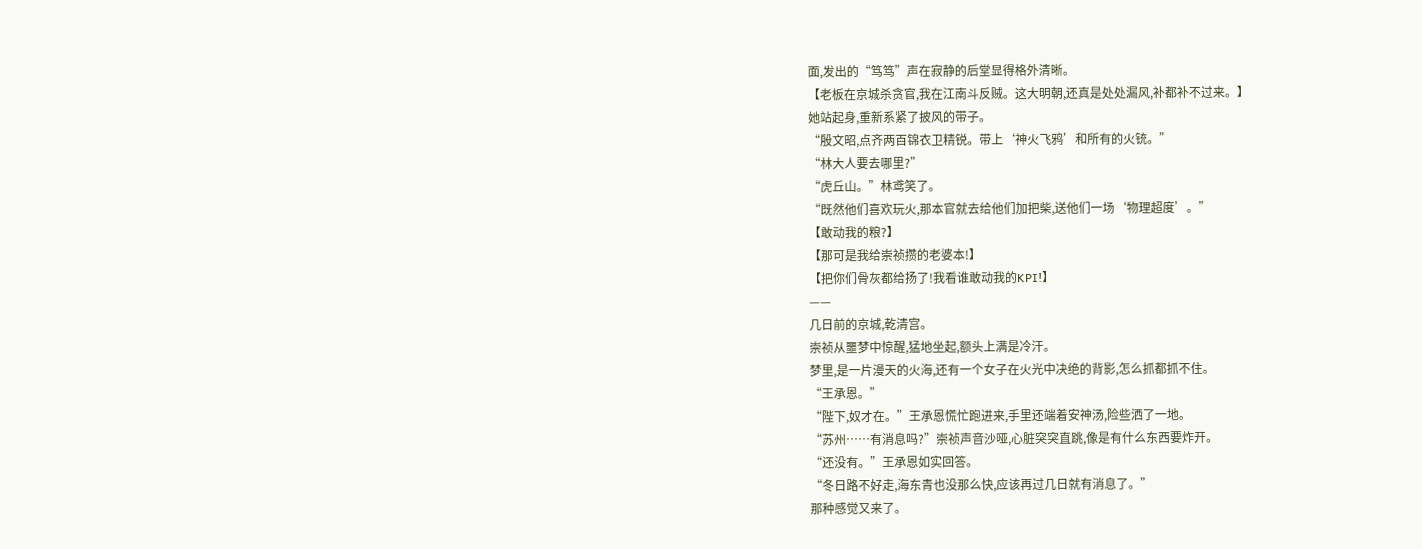面,发出的“笃笃”声在寂静的后堂显得格外清晰。
【老板在京城杀贪官,我在江南斗反贼。这大明朝,还真是处处漏风,补都补不过来。】
她站起身,重新系紧了披风的带子。
“殷文昭,点齐两百锦衣卫精锐。带上‘神火飞鸦’和所有的火铳。”
“林大人要去哪里?”
“虎丘山。”林鸢笑了。
“既然他们喜欢玩火,那本官就去给他们加把柴,送他们一场‘物理超度’。”
【敢动我的粮?】
【那可是我给崇祯攒的老婆本!】
【把你们骨灰都给扬了!我看谁敢动我的KPI!】
——
几日前的京城,乾清宫。
崇祯从噩梦中惊醒,猛地坐起,额头上满是冷汗。
梦里,是一片漫天的火海,还有一个女子在火光中决绝的背影,怎么抓都抓不住。
“王承恩。”
“陛下,奴才在。”王承恩慌忙跑进来,手里还端着安神汤,险些洒了一地。
“苏州……有消息吗?”崇祯声音沙哑,心脏突突直跳,像是有什么东西要炸开。
“还没有。”王承恩如实回答。
“冬日路不好走,海东青也没那么快,应该再过几日就有消息了。”
那种感觉又来了。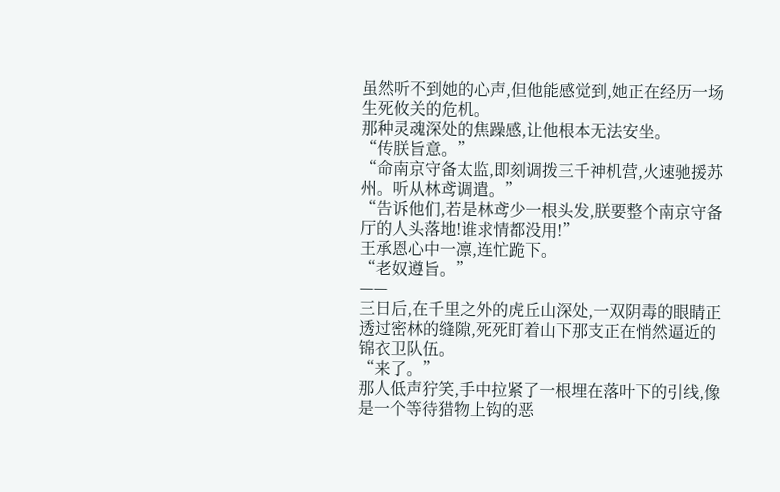虽然听不到她的心声,但他能感觉到,她正在经历一场生死攸关的危机。
那种灵魂深处的焦躁感,让他根本无法安坐。
“传朕旨意。”
“命南京守备太监,即刻调拨三千神机营,火速驰援苏州。听从林鸢调遣。”
“告诉他们,若是林鸢少一根头发,朕要整个南京守备厅的人头落地!谁求情都没用!”
王承恩心中一凛,连忙跪下。
“老奴遵旨。”
——
三日后,在千里之外的虎丘山深处,一双阴毒的眼睛正透过密林的缝隙,死死盯着山下那支正在悄然逼近的锦衣卫队伍。
“来了。”
那人低声狞笑,手中拉紧了一根埋在落叶下的引线,像是一个等待猎物上钩的恶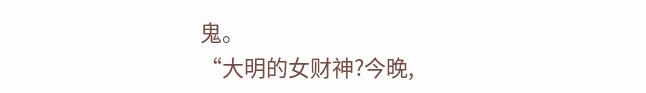鬼。
“大明的女财神?今晚,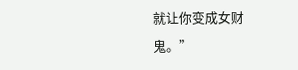就让你变成女财鬼。”